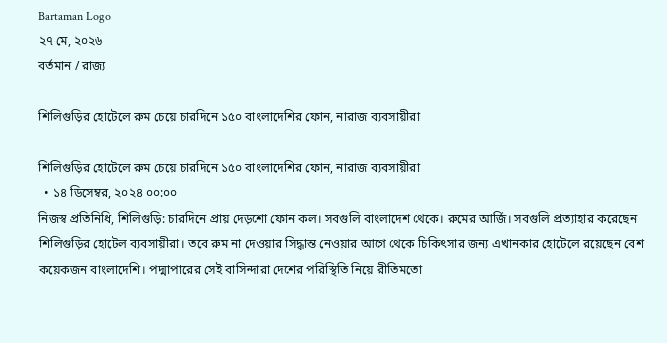Bartaman Logo
২৭ মে, ২০২৬
বর্তমান / রাজ্য

শিলিগুড়ির হোটেলে রুম চেয়ে চারদিনে ১৫০ বাংলাদেশির ফোন, নারাজ ব্যবসায়ীরা

শিলিগুড়ির হোটেলে রুম চেয়ে চারদিনে ১৫০ বাংলাদেশির ফোন, নারাজ ব্যবসায়ীরা
  • ১৪ ডিসেম্বর, ২০২৪ ০০:০০
নিজস্ব প্রতিনিধি, শিলিগুড়ি: চারদিনে প্রায় দেড়শো ফোন কল। সবগুলি বাংলাদেশ থেকে। রুমের আর্জি। সবগুলি প্রত্যাহার করেছেন শিলিগুড়ির হোটেল ব্যবসায়ীরা। তবে রুম না দেওয়ার সিদ্ধান্ত নেওয়ার আগে থেকে চিকিৎসার জন্য এখানকার হোটেলে রয়েছেন বেশ কয়েকজন বাংলাদেশি। পদ্মাপারের সেই বাসিন্দারা দেশের পরিস্থিতি নিয়ে রীতিমতো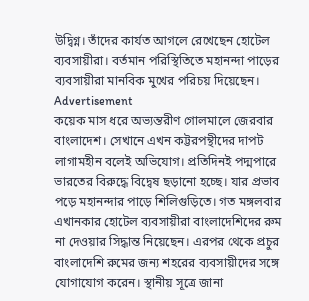উদ্বিগ্ন। তাঁদের কার্যত আগলে রেখেছেন হোটেল ব্যবসায়ীরা। বর্তমান পরিস্থিতিতে মহানন্দা পাড়ের ব্যবসায়ীরা মানবিক মুখের পরিচয় দিয়েছেন।
Advertisement
কয়েক মাস ধরে অভ্যন্তরীণ গোলমালে জেরবার বাংলাদেশ। সেখানে এখন কট্টরপন্থীদের দাপট লাগামহীন বলেই অভিযোগ। প্রতিদিনই পদ্মপারে ভারতের বিরুদ্ধে বিদ্বেষ ছড়ানো হচ্ছে। যার প্রভাব পড়ে মহানন্দার পাড়ে শিলিগুড়িতে। গত মঙ্গলবার এখানকার হোটেল ব্যবসায়ীরা বাংলাদেশিদের রুম না দেওয়ার সিদ্ধান্ত নিয়েছেন। এরপর থেকে প্রচুর বাংলাদেশি রুমের জন্য শহরের ব্যবসায়ীদের সঙ্গে যোগাযোগ করেন। স্থানীয় সূত্রে জানা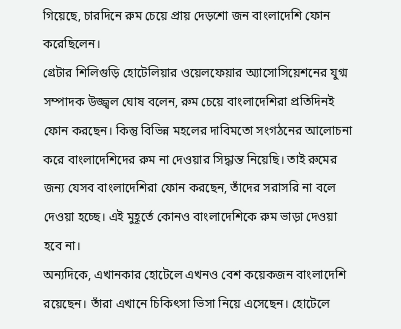গিয়েছে, চারদিনে রুম চেয়ে প্রায় দেড়শো জন বাংলাদেশি ফোন করেছিলেন।
গ্রেটার শিলিগুড়ি হোটেলিয়ার ওয়েলফেয়ার অ্যাসোসিয়েশনের যুগ্ম সম্পাদক উজ্জ্বল ঘোষ বলেন, রুম চেয়ে বাংলাদেশিরা প্রতিদিনই ফোন করছেন। কিন্তু বিভিন্ন মহলের দাবিমতো সংগঠনের আলোচনা করে বাংলাদেশিদের রুম না দেওয়ার সিদ্ধান্ত নিয়েছি। তাই রুমের জন্য যেসব বাংলাদেশিরা ফোন করছেন, তাঁদের সরাসরি না বলে দেওয়া হচ্ছে। এই মুহূর্তে কোনও বাংলাদেশিকে রুম ভাড়া দেওয়া হবে না।
অন্যদিকে, এখানকার হোটেলে এখনও বেশ কয়েকজন বাংলাদেশি রয়েছেন। তাঁরা এখানে চিকিৎসা ভিসা নিয়ে এসেছেন। হোটেলে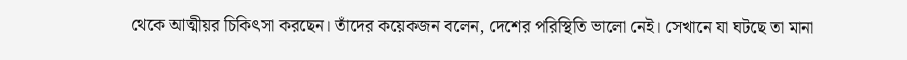থেকে আত্মীয়র চিকিৎসা করছেন। তাঁদের কয়েকজন বলেন, দেশের পরিস্থিতি ভালো নেই। সেখানে যা ঘটছে তা মানা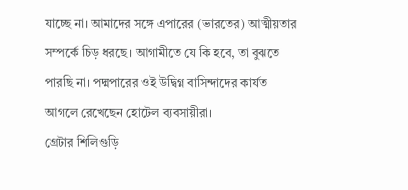যাচ্ছে না। আমাদের সঙ্গে এপারের (ভারতের) আত্মীয়তার সম্পর্কে চিড় ধরছে। আগামীতে যে কি হবে, তা বুঝতে পারছি না। পদ্মপারের ওই উদ্বিগ্ন বাসিন্দাদের কার্যত আগলে রেখেছেন হোটেল ব্যবসায়ীরা।
গ্রেটার শিলিগুড়ি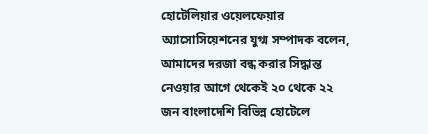হোটেলিয়ার ওয়েলফেয়ার অ্যাসোসিয়েশনের যুগ্ম সম্পাদক বলেন, আমাদের দরজা বন্ধ করার সিদ্ধান্ত নেওয়ার আগে থেকেই ২০ থেকে ২২ জন বাংলাদেশি বিভিন্ন হোটেলে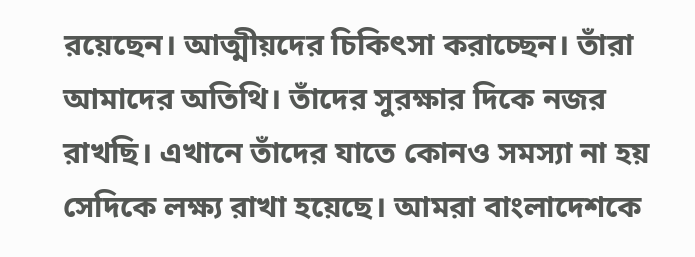রয়েছেন। আত্মীয়দের চিকিৎসা করাচ্ছেন। তাঁরা আমাদের অতিথি। তাঁদের সুরক্ষার দিকে নজর রাখছি। এখানে তাঁদের যাতে কোনও সমস্যা না হয় সেদিকে লক্ষ্য রাখা হয়েছে। আমরা বাংলাদেশকে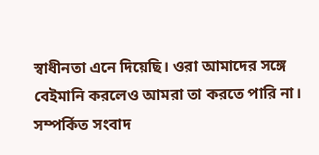স্বাধীনতা এনে দিয়েছি। ওরা আমাদের সঙ্গে বেইমানি করলেও আমরা তা করতে পারি না।
সম্পর্কিত সংবাদ